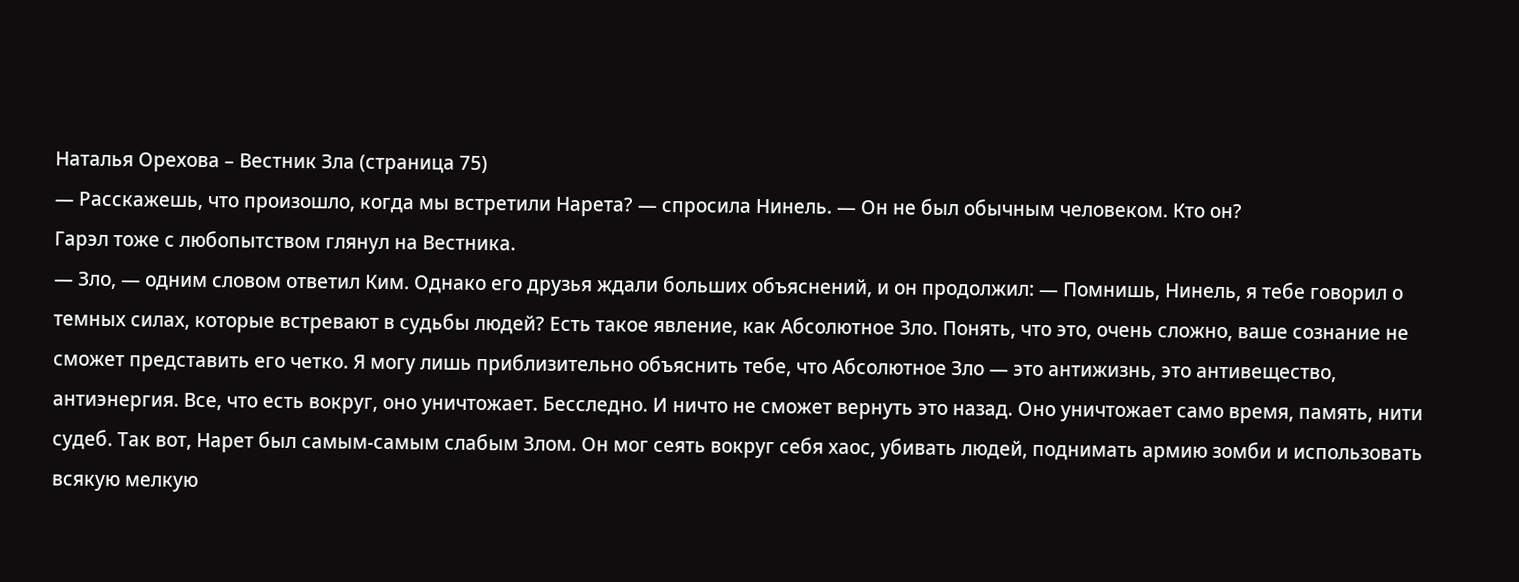Наталья Орехова – Вестник Зла (страница 75)
— Расскажешь, что произошло, когда мы встретили Нарета? — спросила Нинель. — Он не был обычным человеком. Кто он?
Гарэл тоже с любопытством глянул на Вестника.
— Зло, — одним словом ответил Ким. Однако его друзья ждали больших объяснений, и он продолжил: — Помнишь, Нинель, я тебе говорил о темных силах, которые встревают в судьбы людей? Есть такое явление, как Абсолютное Зло. Понять, что это, очень сложно, ваше сознание не сможет представить его четко. Я могу лишь приблизительно объяснить тебе, что Абсолютное Зло — это антижизнь, это антивещество, антиэнергия. Все, что есть вокруг, оно уничтожает. Бесследно. И ничто не сможет вернуть это назад. Оно уничтожает само время, память, нити судеб. Так вот, Нарет был самым-самым слабым Злом. Он мог сеять вокруг себя хаос, убивать людей, поднимать армию зомби и использовать всякую мелкую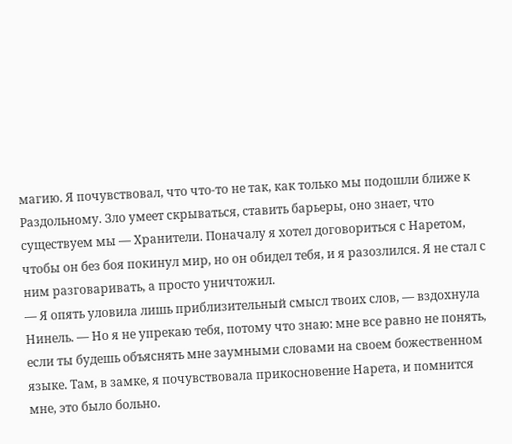магию. Я почувствовал, что что-то не так, как только мы подошли ближе к Раздольному. Зло умеет скрываться, ставить барьеры, оно знает, что существуем мы — Хранители. Поначалу я хотел договориться с Наретом, чтобы он без боя покинул мир, но он обидел тебя, и я разозлился. Я не стал с ним разговаривать, а просто уничтожил.
— Я опять уловила лишь приблизительный смысл твоих слов, — вздохнула Нинель. — Но я не упрекаю тебя, потому что знаю: мне все равно не понять, если ты будешь объяснять мне заумными словами на своем божественном языке. Там, в замке, я почувствовала прикосновение Нарета, и помнится мне, это было больно.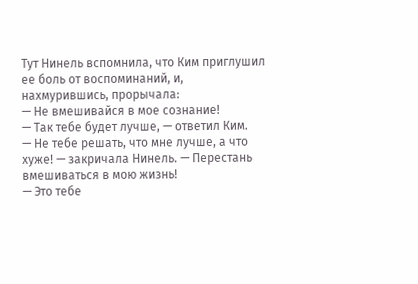Тут Нинель вспомнила, что Ким приглушил ее боль от воспоминаний, и, нахмурившись, прорычала:
— Не вмешивайся в мое сознание!
— Так тебе будет лучше, — ответил Ким.
— Не тебе решать, что мне лучше, а что хуже! — закричала Нинель. — Перестань вмешиваться в мою жизнь!
— Это тебе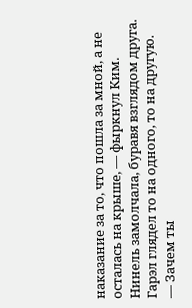наказание за то, что пошла за мной, а не осталась на крыше, — фыркнул Ким.
Нинель замолчала, буравя взглядом друга. Гарэл глядел то на одного, то на другую.
— Зачем ты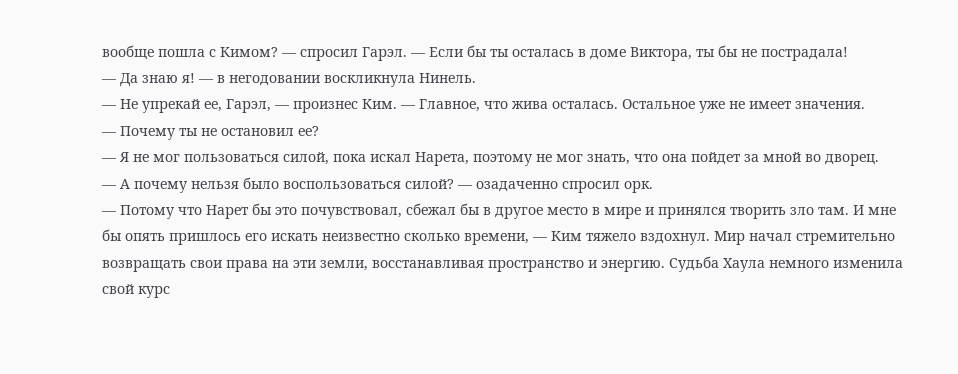вообще пошла с Кимом? — спросил Гарэл. — Если бы ты осталась в доме Виктора, ты бы не пострадала!
— Да знаю я! — в негодовании воскликнула Нинель.
— Не упрекай ее, Гарэл, — произнес Ким. — Главное, что жива осталась. Остальное уже не имеет значения.
— Почему ты не остановил ее?
— Я не мог пользоваться силой, пока искал Нарета, поэтому не мог знать, что она пойдет за мной во дворец.
— А почему нельзя было воспользоваться силой? — озадаченно спросил орк.
— Потому что Нарет бы это почувствовал, сбежал бы в другое место в мире и принялся творить зло там. И мне бы опять пришлось его искать неизвестно сколько времени, — Ким тяжело вздохнул. Мир начал стремительно возвращать свои права на эти земли, восстанавливая пространство и энергию. Судьба Хаула немного изменила свой курс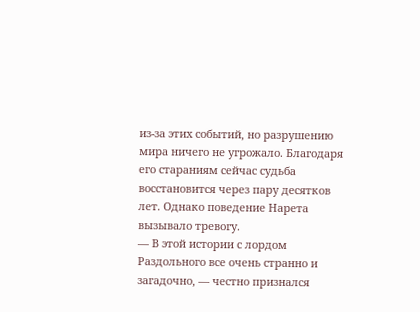из-за этих событий, но разрушению мира ничего не угрожало. Благодаря его стараниям сейчас судьба восстановится через пару десятков лет. Однако поведение Нарета вызывало тревогу.
— В этой истории с лордом Раздольного все очень странно и загадочно, — честно признался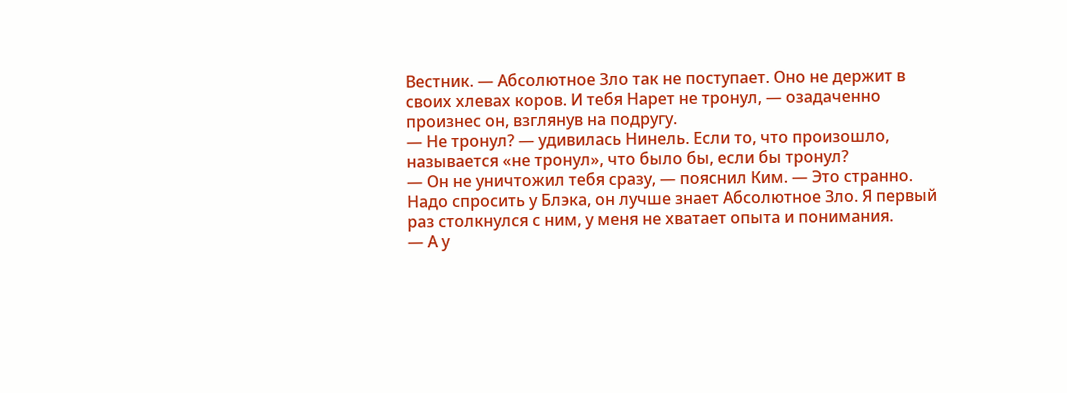Вестник. — Абсолютное Зло так не поступает. Оно не держит в своих хлевах коров. И тебя Нарет не тронул, — озадаченно произнес он, взглянув на подругу.
— Не тронул? — удивилась Нинель. Если то, что произошло, называется «не тронул», что было бы, если бы тронул?
— Он не уничтожил тебя сразу, — пояснил Ким. — Это странно. Надо спросить у Блэка, он лучше знает Абсолютное Зло. Я первый раз столкнулся с ним, у меня не хватает опыта и понимания.
— А у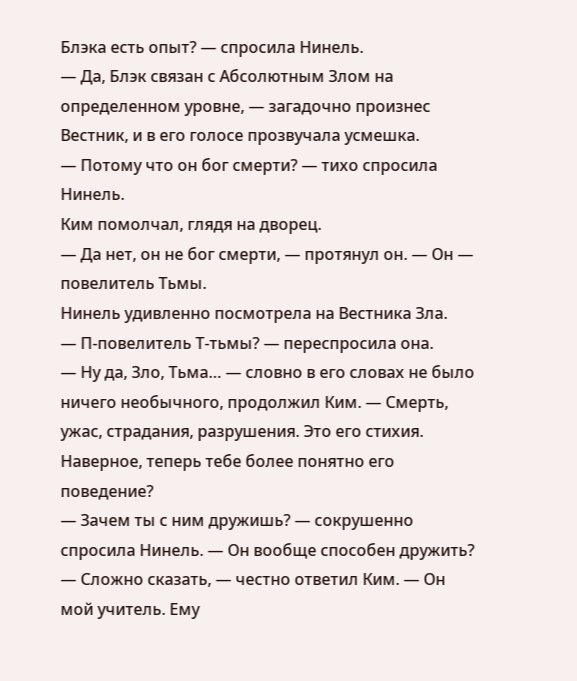Блэка есть опыт? — спросила Нинель.
— Да, Блэк связан с Абсолютным Злом на определенном уровне, — загадочно произнес Вестник, и в его голосе прозвучала усмешка.
— Потому что он бог смерти? — тихо спросила Нинель.
Ким помолчал, глядя на дворец.
— Да нет, он не бог смерти, — протянул он. — Он — повелитель Тьмы.
Нинель удивленно посмотрела на Вестника Зла.
— П-повелитель Т-тьмы? — переспросила она.
— Ну да, Зло, Тьма… — словно в его словах не было ничего необычного, продолжил Ким. — Смерть, ужас, страдания, разрушения. Это его стихия. Наверное, теперь тебе более понятно его поведение?
— Зачем ты с ним дружишь? — сокрушенно спросила Нинель. — Он вообще способен дружить?
— Сложно сказать, — честно ответил Ким. — Он мой учитель. Ему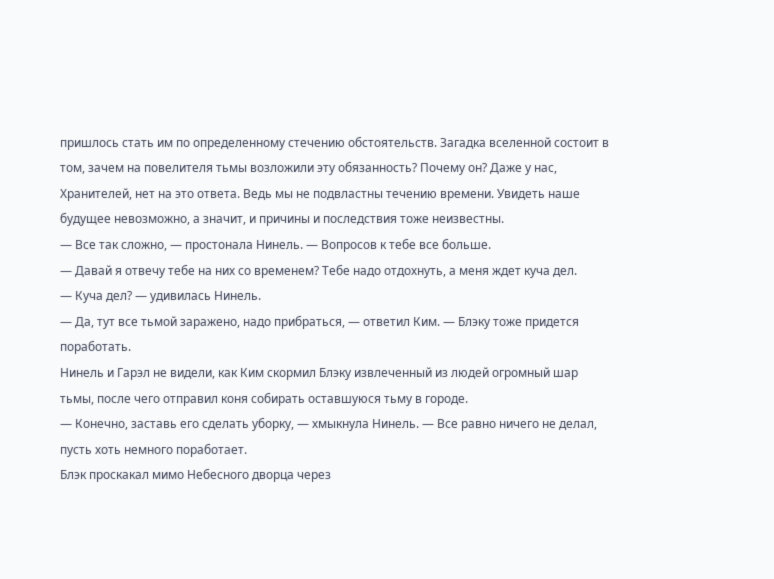пришлось стать им по определенному стечению обстоятельств. Загадка вселенной состоит в том, зачем на повелителя тьмы возложили эту обязанность? Почему он? Даже у нас, Хранителей, нет на это ответа. Ведь мы не подвластны течению времени. Увидеть наше будущее невозможно, а значит, и причины и последствия тоже неизвестны.
— Все так сложно, — простонала Нинель. — Вопросов к тебе все больше.
— Давай я отвечу тебе на них со временем? Тебе надо отдохнуть, а меня ждет куча дел.
— Куча дел? — удивилась Нинель.
— Да, тут все тьмой заражено, надо прибраться, — ответил Ким. — Блэку тоже придется поработать.
Нинель и Гарэл не видели, как Ким скормил Блэку извлеченный из людей огромный шар тьмы, после чего отправил коня собирать оставшуюся тьму в городе.
— Конечно, заставь его сделать уборку, — хмыкнула Нинель. — Все равно ничего не делал, пусть хоть немного поработает.
Блэк проскакал мимо Небесного дворца через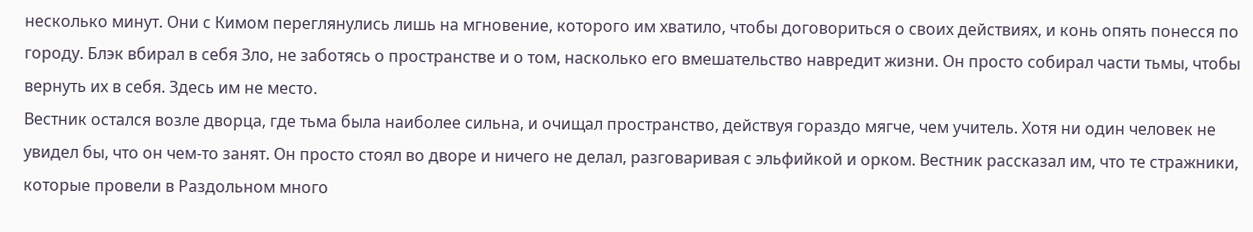несколько минут. Они с Кимом переглянулись лишь на мгновение, которого им хватило, чтобы договориться о своих действиях, и конь опять понесся по городу. Блэк вбирал в себя Зло, не заботясь о пространстве и о том, насколько его вмешательство навредит жизни. Он просто собирал части тьмы, чтобы вернуть их в себя. Здесь им не место.
Вестник остался возле дворца, где тьма была наиболее сильна, и очищал пространство, действуя гораздо мягче, чем учитель. Хотя ни один человек не увидел бы, что он чем-то занят. Он просто стоял во дворе и ничего не делал, разговаривая с эльфийкой и орком. Вестник рассказал им, что те стражники, которые провели в Раздольном много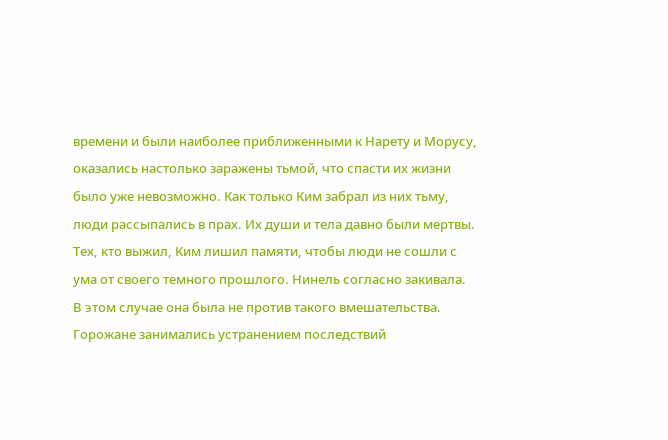времени и были наиболее приближенными к Нарету и Морусу, оказались настолько заражены тьмой, что спасти их жизни было уже невозможно. Как только Ким забрал из них тьму, люди рассыпались в прах. Их души и тела давно были мертвы. Тех, кто выжил, Ким лишил памяти, чтобы люди не сошли с ума от своего темного прошлого. Нинель согласно закивала. В этом случае она была не против такого вмешательства.
Горожане занимались устранением последствий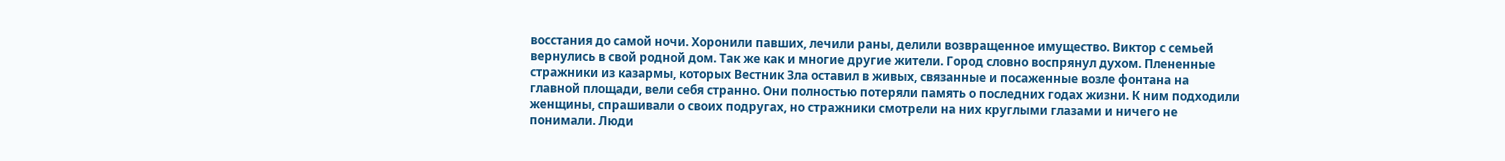восстания до самой ночи. Хоронили павших, лечили раны, делили возвращенное имущество. Виктор с семьей вернулись в свой родной дом. Так же как и многие другие жители. Город словно воспрянул духом. Плененные стражники из казармы, которых Вестник Зла оставил в живых, связанные и посаженные возле фонтана на главной площади, вели себя странно. Они полностью потеряли память о последних годах жизни. К ним подходили женщины, спрашивали о своих подругах, но стражники смотрели на них круглыми глазами и ничего не понимали. Люди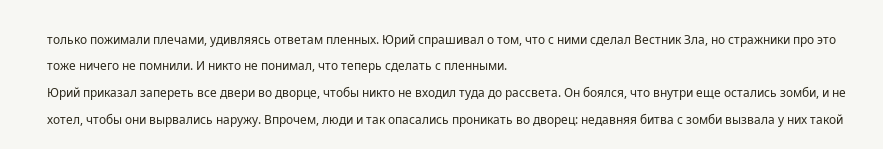только пожимали плечами, удивляясь ответам пленных. Юрий спрашивал о том, что с ними сделал Вестник Зла, но стражники про это тоже ничего не помнили. И никто не понимал, что теперь сделать с пленными.
Юрий приказал запереть все двери во дворце, чтобы никто не входил туда до рассвета. Он боялся, что внутри еще остались зомби, и не хотел, чтобы они вырвались наружу. Впрочем, люди и так опасались проникать во дворец: недавняя битва с зомби вызвала у них такой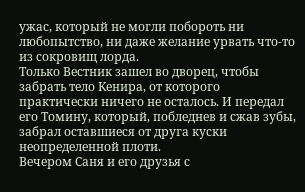ужас, который не могли побороть ни любопытство, ни даже желание урвать что-то из сокровищ лорда.
Только Вестник зашел во дворец, чтобы забрать тело Кенира, от которого практически ничего не осталось. И передал его Томину, который, побледнев и сжав зубы, забрал оставшиеся от друга куски неопределенной плоти.
Вечером Саня и его друзья с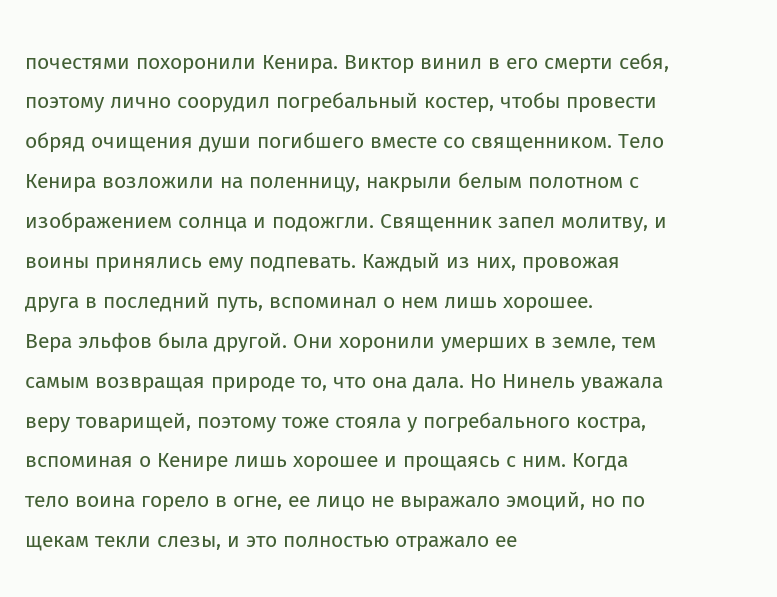почестями похоронили Кенира. Виктор винил в его смерти себя, поэтому лично соорудил погребальный костер, чтобы провести обряд очищения души погибшего вместе со священником. Тело Кенира возложили на поленницу, накрыли белым полотном с изображением солнца и подожгли. Священник запел молитву, и воины принялись ему подпевать. Каждый из них, провожая друга в последний путь, вспоминал о нем лишь хорошее.
Вера эльфов была другой. Они хоронили умерших в земле, тем самым возвращая природе то, что она дала. Но Нинель уважала веру товарищей, поэтому тоже стояла у погребального костра, вспоминая о Кенире лишь хорошее и прощаясь с ним. Когда тело воина горело в огне, ее лицо не выражало эмоций, но по щекам текли слезы, и это полностью отражало ее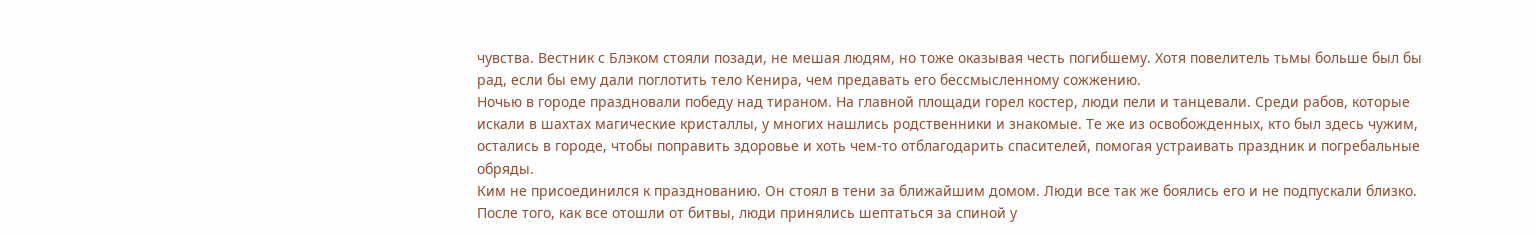чувства. Вестник с Блэком стояли позади, не мешая людям, но тоже оказывая честь погибшему. Хотя повелитель тьмы больше был бы рад, если бы ему дали поглотить тело Кенира, чем предавать его бессмысленному сожжению.
Ночью в городе праздновали победу над тираном. На главной площади горел костер, люди пели и танцевали. Среди рабов, которые искали в шахтах магические кристаллы, у многих нашлись родственники и знакомые. Те же из освобожденных, кто был здесь чужим, остались в городе, чтобы поправить здоровье и хоть чем-то отблагодарить спасителей, помогая устраивать праздник и погребальные обряды.
Ким не присоединился к празднованию. Он стоял в тени за ближайшим домом. Люди все так же боялись его и не подпускали близко. После того, как все отошли от битвы, люди принялись шептаться за спиной у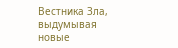Вестника Зла, выдумывая новые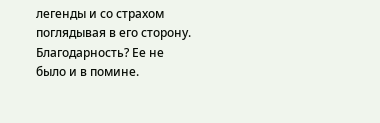легенды и со страхом поглядывая в его сторону. Благодарность? Ее не было и в помине.